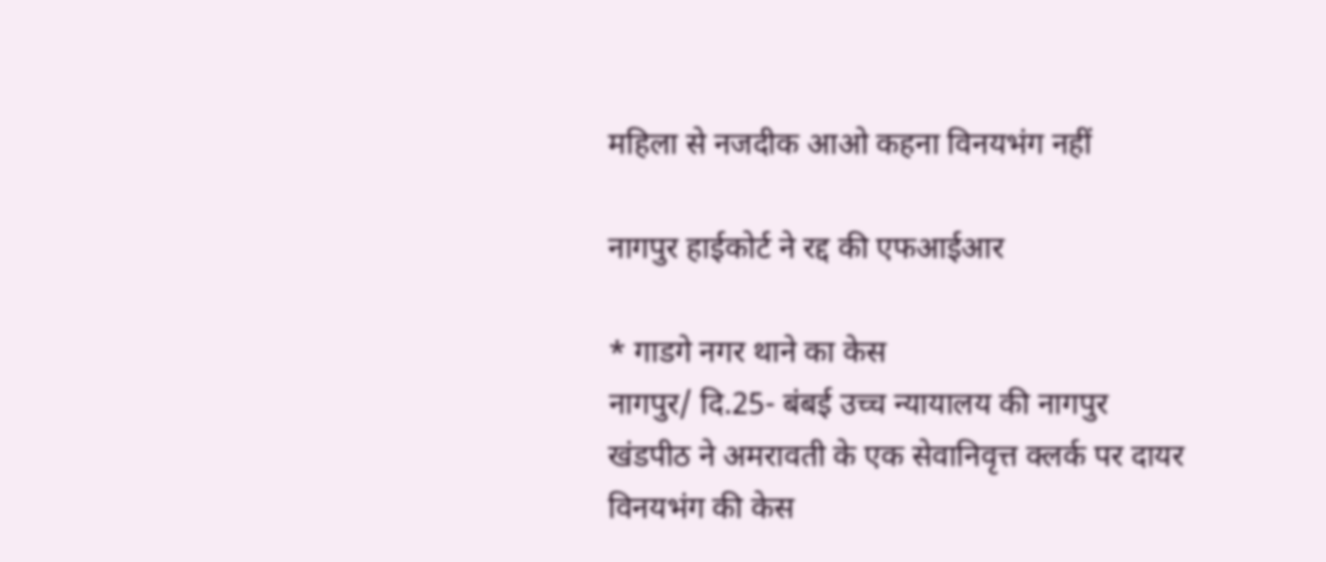महिला से नजदीक आओ कहना विनयभंग नहीं

नागपुर हाईकोर्ट ने रद्द की एफआईआर

* गाडगे नगर थाने का केस
नागपुर/ दि.25- बंबई उच्च न्यायालय की नागपुर खंडपीठ ने अमरावती के एक सेवानिवृत्त क्लर्क पर दायर विनयभंग की केस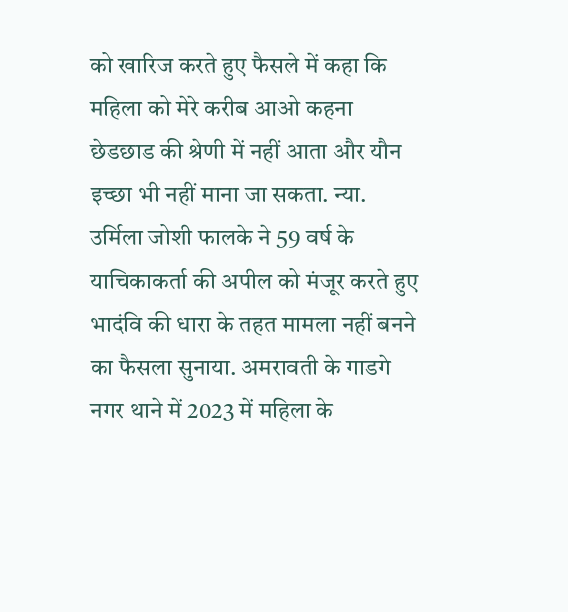को खारिज करते हुए फैसले में कहा कि महिला को मेरे करीब आओ कहना छेडछाड की श्रेणी में नहीं आता और यौन इच्छा भी नहीं माना जा सकता. न्या. उर्मिला जोशी फालके ने 59 वर्ष के याचिकाकर्ता की अपील को मंजूर करते हुए भादंवि की धारा के तहत मामला नहीं बनने का फैसला सुनाया. अमरावती के गाडगे नगर थाने में 2023 में महिला के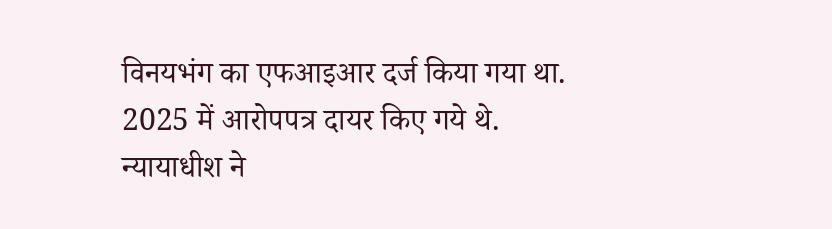विनयभंग का एफआइआर दर्ज किया गया था. 2025 में आरोपपत्र दायर किए गये थे.
न्यायाधीश ने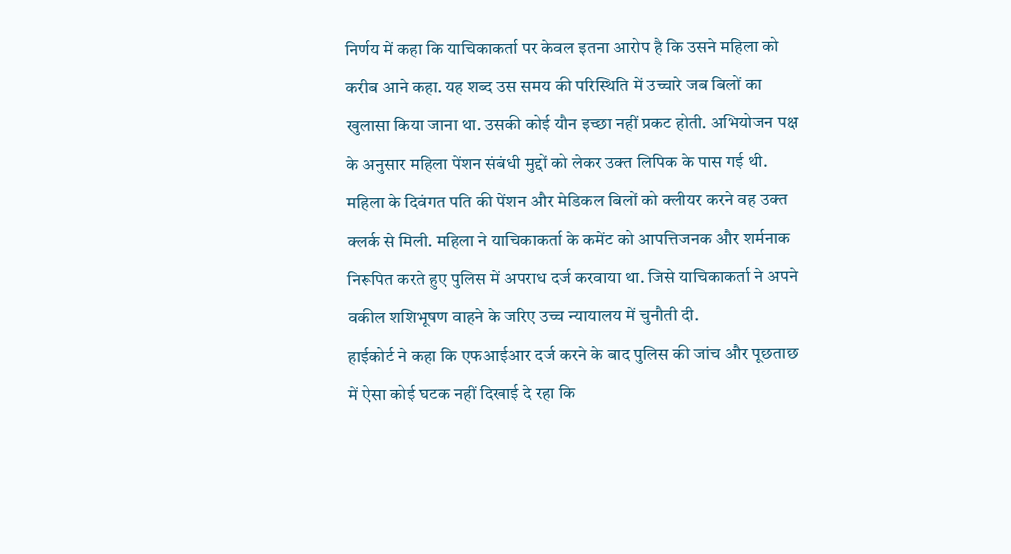निर्णय में कहा कि याचिकाकर्ता पर केवल इतना आरोप है कि उसने महिला को करीब आने कहा. यह शब्द उस समय की परिस्थिति में उच्चारे जब बिलों का खुलासा किया जाना था. उसकी कोई यौन इच्छा नहीं प्रकट होती. अभियोजन पक्ष के अनुसार महिला पेंशन संबंधी मुद्दों को लेकर उक्त लिपिक के पास गई थी. महिला के दिवंगत पति की पेंशन और मेडिकल बिलों को क्लीयर करने वह उक्त क्लर्क से मिली. महिला ने याचिकाकर्ता के कमेंट को आपत्तिजनक और शर्मनाक निरूपित करते हुए पुलिस में अपराध दर्ज करवाया था. जिसे याचिकाकर्ता ने अपने वकील शशिभूषण वाहने के जरिए उच्च न्यायालय में चुनौती दी.
हाईकोर्ट ने कहा कि एफआईआर दर्ज करने के बाद पुलिस की जांच और पूछताछ में ऐसा कोई घटक नहीं दिखाई दे रहा कि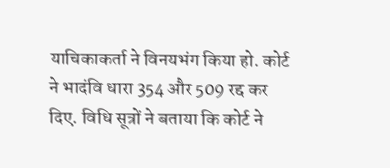याचिकाकर्ता ने विनयभंग किया हो. कोर्ट ने भादंवि धारा 354 और 509 रद्द कर दिए. विधि सूत्रों ने बताया कि कोर्ट ने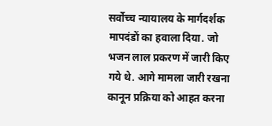सर्वोच्च न्यायालय के मार्गदर्शक मापदंडों का हवाला दिया. जो भजन लाल प्रकरण में जारी किए गये थे. आगे मामला जारी रखना कानून प्रक्रिया को आहत करना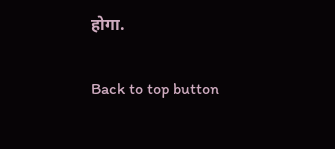होगा.

Back to top button